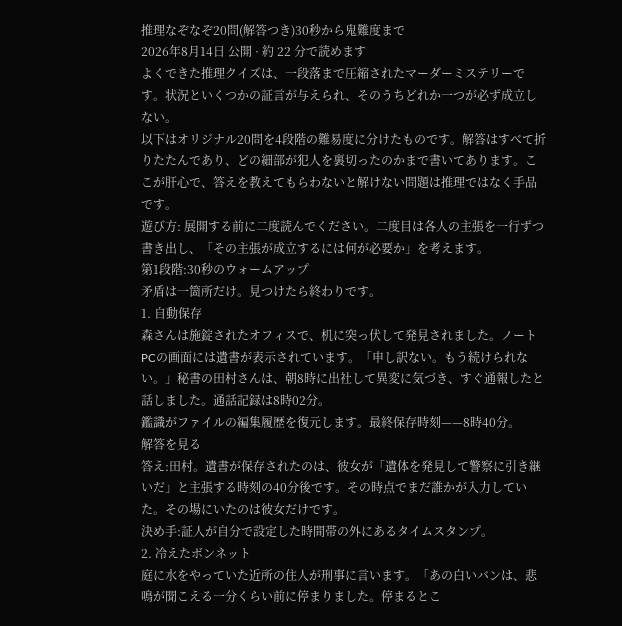推理なぞなぞ20問(解答つき)30秒から鬼難度まで
2026年8月14日 公開 · 約 22 分で読めます
よくできた推理クイズは、一段落まで圧縮されたマーダーミステリーです。状況といくつかの証言が与えられ、そのうちどれか一つが必ず成立しない。
以下はオリジナル20問を4段階の難易度に分けたものです。解答はすべて折りたたんであり、どの細部が犯人を裏切ったのかまで書いてあります。ここが肝心で、答えを教えてもらわないと解けない問題は推理ではなく手品です。
遊び方: 展開する前に二度読んでください。二度目は各人の主張を一行ずつ書き出し、「その主張が成立するには何が必要か」を考えます。
第1段階:30秒のウォームアップ
矛盾は一箇所だけ。見つけたら終わりです。
1. 自動保存
森さんは施錠されたオフィスで、机に突っ伏して発見されました。ノートPCの画面には遺書が表示されています。「申し訳ない。もう続けられない。」秘書の田村さんは、朝8時に出社して異変に気づき、すぐ通報したと話しました。通話記録は8時02分。
鑑識がファイルの編集履歴を復元します。最終保存時刻——8時40分。
解答を見る
答え:田村。遺書が保存されたのは、彼女が「遺体を発見して警察に引き継いだ」と主張する時刻の40分後です。その時点でまだ誰かが入力していた。その場にいたのは彼女だけです。
決め手:証人が自分で設定した時間帯の外にあるタイムスタンプ。
2. 冷えたボンネット
庭に水をやっていた近所の住人が刑事に言います。「あの白いバンは、悲鳴が聞こえる一分くらい前に停まりました。停まるとこ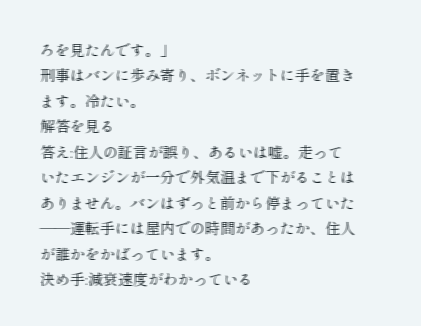ろを見たんです。」
刑事はバンに歩み寄り、ボンネットに手を置きます。冷たい。
解答を見る
答え:住人の証言が誤り、あるいは嘘。走っていたエンジンが一分で外気温まで下がることはありません。バンはずっと前から停まっていた——運転手には屋内での時間があったか、住人が誰かをかばっています。
決め手:減衰速度がわかっている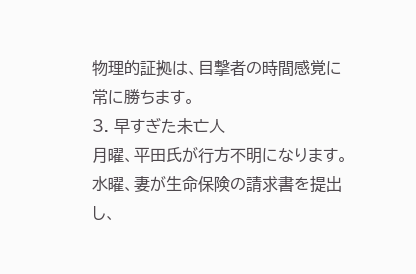物理的証拠は、目撃者の時間感覚に常に勝ちます。
3. 早すぎた未亡人
月曜、平田氏が行方不明になります。水曜、妻が生命保険の請求書を提出し、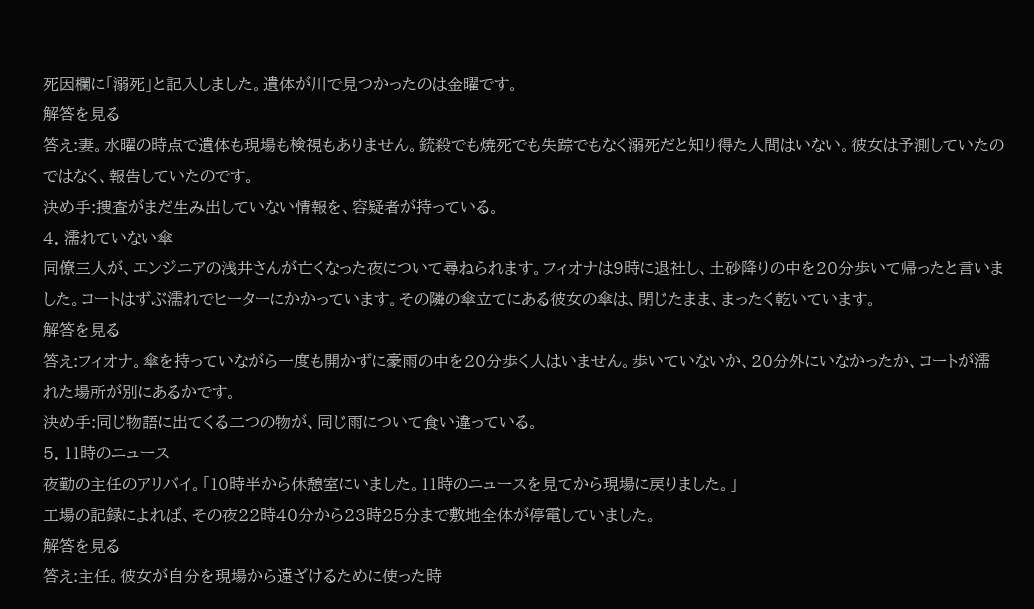死因欄に「溺死」と記入しました。遺体が川で見つかったのは金曜です。
解答を見る
答え:妻。水曜の時点で遺体も現場も検視もありません。銃殺でも焼死でも失踪でもなく溺死だと知り得た人間はいない。彼女は予測していたのではなく、報告していたのです。
決め手:捜査がまだ生み出していない情報を、容疑者が持っている。
4. 濡れていない傘
同僚三人が、エンジニアの浅井さんが亡くなった夜について尋ねられます。フィオナは9時に退社し、土砂降りの中を20分歩いて帰ったと言いました。コートはずぶ濡れでヒーターにかかっています。その隣の傘立てにある彼女の傘は、閉じたまま、まったく乾いています。
解答を見る
答え:フィオナ。傘を持っていながら一度も開かずに豪雨の中を20分歩く人はいません。歩いていないか、20分外にいなかったか、コートが濡れた場所が別にあるかです。
決め手:同じ物語に出てくる二つの物が、同じ雨について食い違っている。
5. 11時のニュース
夜勤の主任のアリバイ。「10時半から休憩室にいました。11時のニュースを見てから現場に戻りました。」
工場の記録によれば、その夜22時40分から23時25分まで敷地全体が停電していました。
解答を見る
答え:主任。彼女が自分を現場から遠ざけるために使った時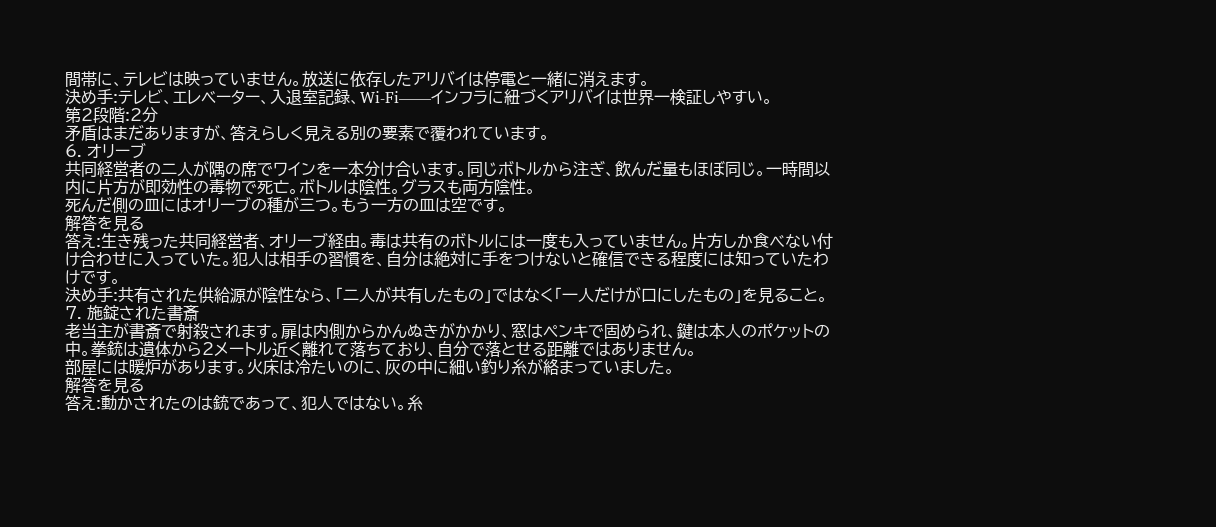間帯に、テレビは映っていません。放送に依存したアリバイは停電と一緒に消えます。
決め手:テレビ、エレベーター、入退室記録、Wi-Fi——インフラに紐づくアリバイは世界一検証しやすい。
第2段階:2分
矛盾はまだありますが、答えらしく見える別の要素で覆われています。
6. オリーブ
共同経営者の二人が隅の席でワインを一本分け合います。同じボトルから注ぎ、飲んだ量もほぼ同じ。一時間以内に片方が即効性の毒物で死亡。ボトルは陰性。グラスも両方陰性。
死んだ側の皿にはオリーブの種が三つ。もう一方の皿は空です。
解答を見る
答え:生き残った共同経営者、オリーブ経由。毒は共有のボトルには一度も入っていません。片方しか食べない付け合わせに入っていた。犯人は相手の習慣を、自分は絶対に手をつけないと確信できる程度には知っていたわけです。
決め手:共有された供給源が陰性なら、「二人が共有したもの」ではなく「一人だけが口にしたもの」を見ること。
7. 施錠された書斎
老当主が書斎で射殺されます。扉は内側からかんぬきがかかり、窓はペンキで固められ、鍵は本人のポケットの中。拳銃は遺体から2メートル近く離れて落ちており、自分で落とせる距離ではありません。
部屋には暖炉があります。火床は冷たいのに、灰の中に細い釣り糸が絡まっていました。
解答を見る
答え:動かされたのは銃であって、犯人ではない。糸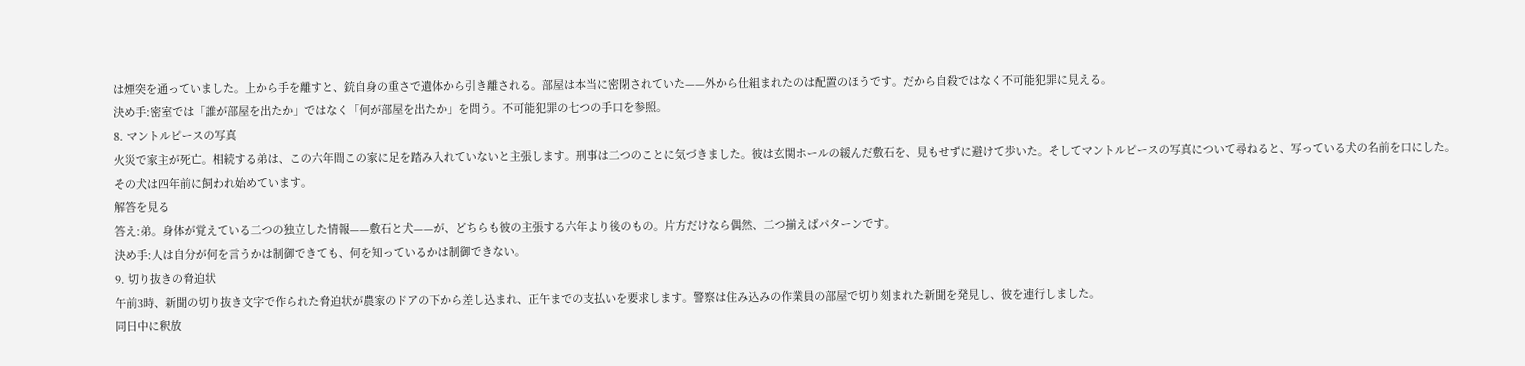は煙突を通っていました。上から手を離すと、銃自身の重さで遺体から引き離される。部屋は本当に密閉されていた——外から仕組まれたのは配置のほうです。だから自殺ではなく不可能犯罪に見える。
決め手:密室では「誰が部屋を出たか」ではなく「何が部屋を出たか」を問う。不可能犯罪の七つの手口を参照。
8. マントルピースの写真
火災で家主が死亡。相続する弟は、この六年間この家に足を踏み入れていないと主張します。刑事は二つのことに気づきました。彼は玄関ホールの緩んだ敷石を、見もせずに避けて歩いた。そしてマントルピースの写真について尋ねると、写っている犬の名前を口にした。
その犬は四年前に飼われ始めています。
解答を見る
答え:弟。身体が覚えている二つの独立した情報——敷石と犬——が、どちらも彼の主張する六年より後のもの。片方だけなら偶然、二つ揃えばパターンです。
決め手:人は自分が何を言うかは制御できても、何を知っているかは制御できない。
9. 切り抜きの脅迫状
午前3時、新聞の切り抜き文字で作られた脅迫状が農家のドアの下から差し込まれ、正午までの支払いを要求します。警察は住み込みの作業員の部屋で切り刻まれた新聞を発見し、彼を連行しました。
同日中に釈放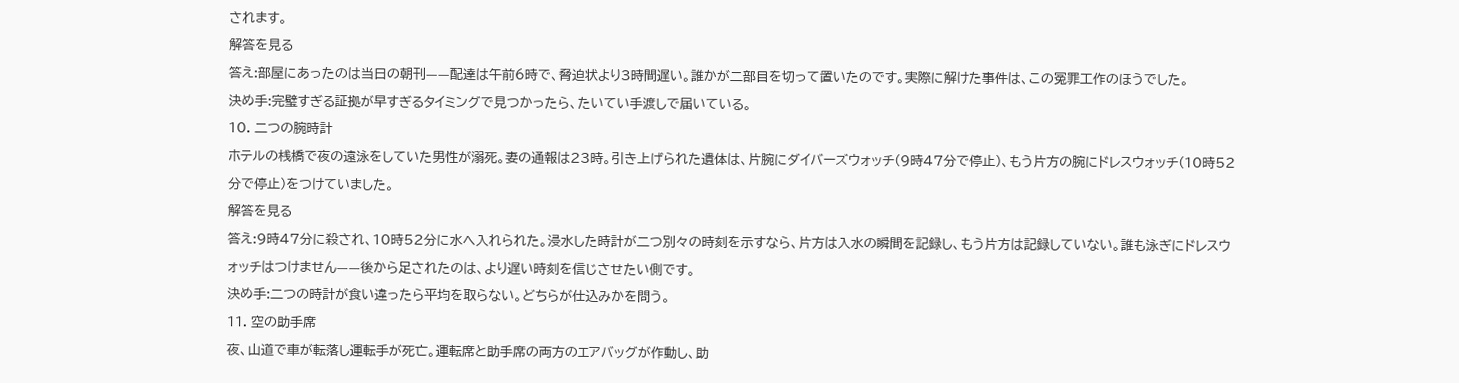されます。
解答を見る
答え:部屋にあったのは当日の朝刊——配達は午前6時で、脅迫状より3時間遅い。誰かが二部目を切って置いたのです。実際に解けた事件は、この冤罪工作のほうでした。
決め手:完璧すぎる証拠が早すぎるタイミングで見つかったら、たいてい手渡しで届いている。
10. 二つの腕時計
ホテルの桟橋で夜の遠泳をしていた男性が溺死。妻の通報は23時。引き上げられた遺体は、片腕にダイバーズウォッチ(9時47分で停止)、もう片方の腕にドレスウォッチ(10時52分で停止)をつけていました。
解答を見る
答え:9時47分に殺され、10時52分に水へ入れられた。浸水した時計が二つ別々の時刻を示すなら、片方は入水の瞬間を記録し、もう片方は記録していない。誰も泳ぎにドレスウォッチはつけません——後から足されたのは、より遅い時刻を信じさせたい側です。
決め手:二つの時計が食い違ったら平均を取らない。どちらが仕込みかを問う。
11. 空の助手席
夜、山道で車が転落し運転手が死亡。運転席と助手席の両方のエアバッグが作動し、助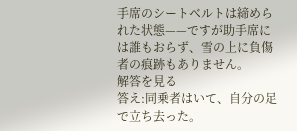手席のシートベルトは締められた状態——ですが助手席には誰もおらず、雪の上に負傷者の痕跡もありません。
解答を見る
答え:同乗者はいて、自分の足で立ち去った。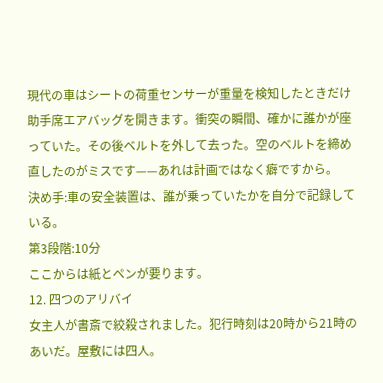現代の車はシートの荷重センサーが重量を検知したときだけ助手席エアバッグを開きます。衝突の瞬間、確かに誰かが座っていた。その後ベルトを外して去った。空のベルトを締め直したのがミスです——あれは計画ではなく癖ですから。
決め手:車の安全装置は、誰が乗っていたかを自分で記録している。
第3段階:10分
ここからは紙とペンが要ります。
12. 四つのアリバイ
女主人が書斎で絞殺されました。犯行時刻は20時から21時のあいだ。屋敷には四人。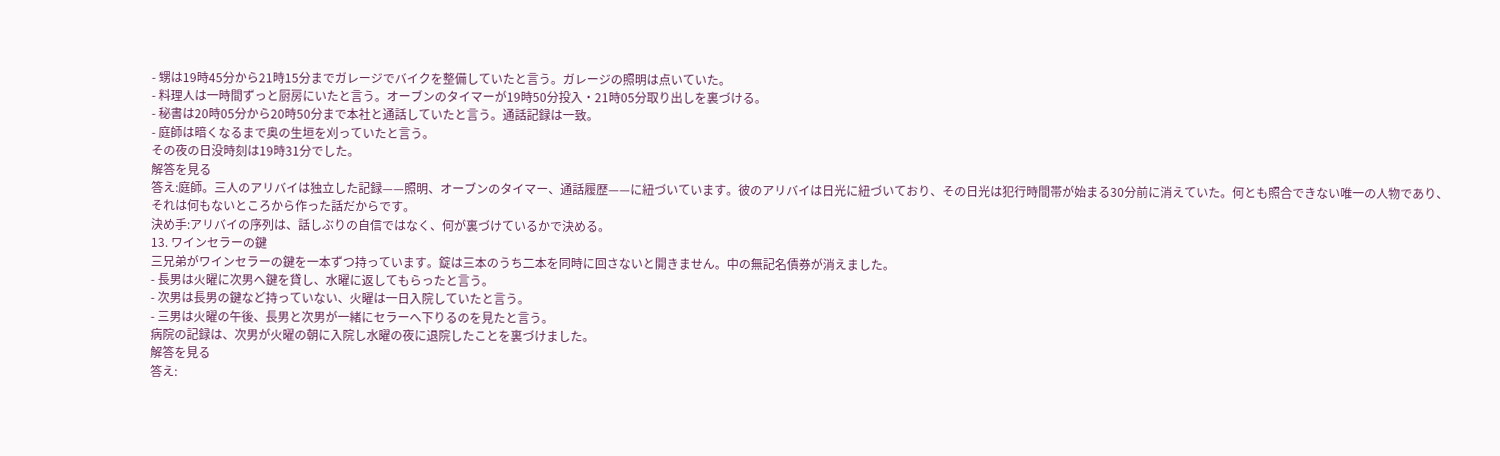- 甥は19時45分から21時15分までガレージでバイクを整備していたと言う。ガレージの照明は点いていた。
- 料理人は一時間ずっと厨房にいたと言う。オーブンのタイマーが19時50分投入・21時05分取り出しを裏づける。
- 秘書は20時05分から20時50分まで本社と通話していたと言う。通話記録は一致。
- 庭師は暗くなるまで奥の生垣を刈っていたと言う。
その夜の日没時刻は19時31分でした。
解答を見る
答え:庭師。三人のアリバイは独立した記録——照明、オーブンのタイマー、通話履歴——に紐づいています。彼のアリバイは日光に紐づいており、その日光は犯行時間帯が始まる30分前に消えていた。何とも照合できない唯一の人物であり、それは何もないところから作った話だからです。
決め手:アリバイの序列は、話しぶりの自信ではなく、何が裏づけているかで決める。
13. ワインセラーの鍵
三兄弟がワインセラーの鍵を一本ずつ持っています。錠は三本のうち二本を同時に回さないと開きません。中の無記名債券が消えました。
- 長男は火曜に次男へ鍵を貸し、水曜に返してもらったと言う。
- 次男は長男の鍵など持っていない、火曜は一日入院していたと言う。
- 三男は火曜の午後、長男と次男が一緒にセラーへ下りるのを見たと言う。
病院の記録は、次男が火曜の朝に入院し水曜の夜に退院したことを裏づけました。
解答を見る
答え: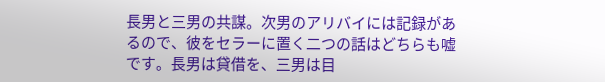長男と三男の共謀。次男のアリバイには記録があるので、彼をセラーに置く二つの話はどちらも嘘です。長男は貸借を、三男は目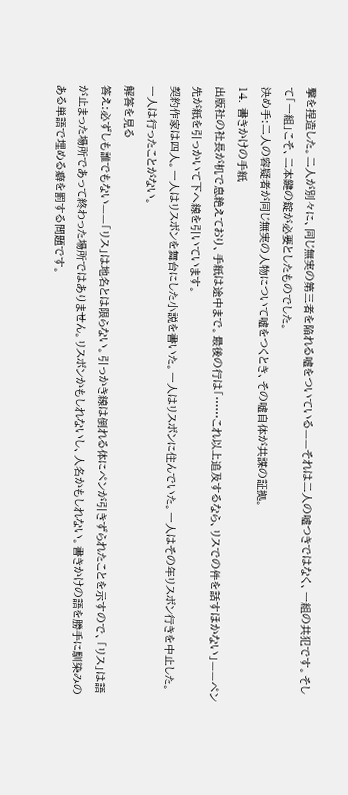撃を捏造した。二人が別々に、同じ無実の第三者を陥れる嘘をついている——それは二人の嘘つきではなく、一組の共犯です。そして「一組」こそ、二本鍵の錠が必要としたものでした。
決め手:二人の容疑者が同じ無実の人物について嘘をつくとき、その嘘自体が共謀の証拠。
14. 書きかけの手紙
出版社の社長が机で息絶えており、手紙は途中まで。最後の行は「……これ以上追及するなら、リスでの件を話すほかない」——ペン先が紙を引っかいて下へ線を引いています。
契約作家は四人。一人はリスボンを舞台にした小説を書いた。一人はリスボンに住んでいた。一人はその年リスボン行きを中止した。一人は行ったことがない。
解答を見る
答え:必ずしも誰でもない——「リス」は地名とは限らない。引っかき線は倒れる体にペンが引きずられたことを示すので、「リス」は語が止まった場所であって終わった場所ではありません。リスボンかもしれないし、人名かもしれない。書きかけの語を勝手に馴染みのある単語で埋める癖を罰する問題です。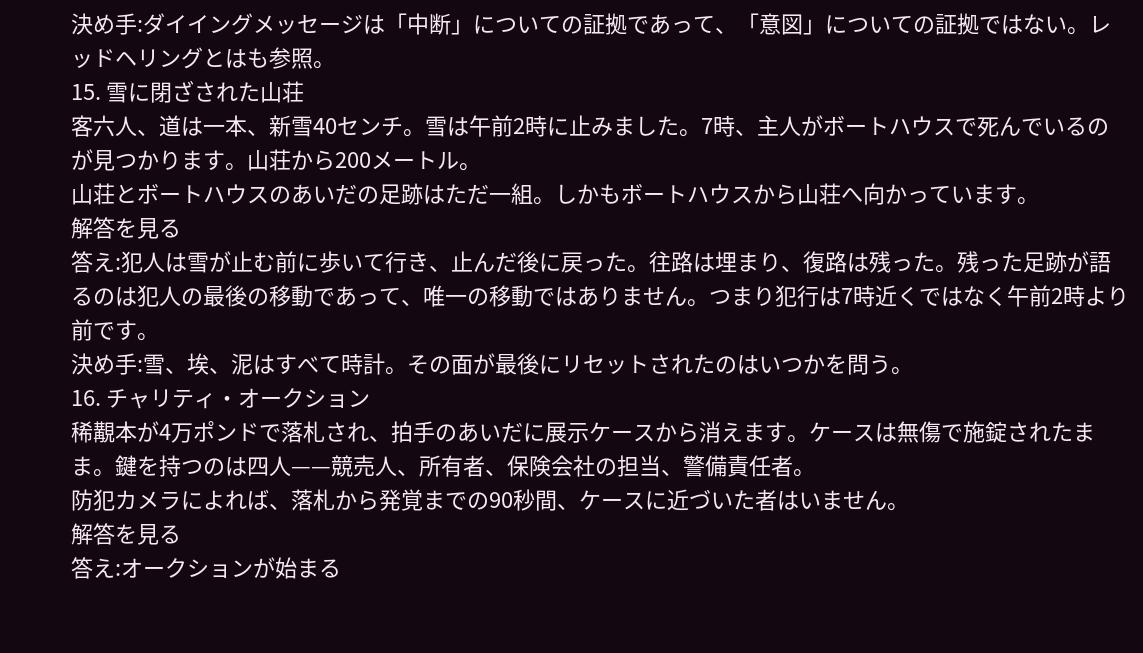決め手:ダイイングメッセージは「中断」についての証拠であって、「意図」についての証拠ではない。レッドヘリングとはも参照。
15. 雪に閉ざされた山荘
客六人、道は一本、新雪40センチ。雪は午前2時に止みました。7時、主人がボートハウスで死んでいるのが見つかります。山荘から200メートル。
山荘とボートハウスのあいだの足跡はただ一組。しかもボートハウスから山荘へ向かっています。
解答を見る
答え:犯人は雪が止む前に歩いて行き、止んだ後に戻った。往路は埋まり、復路は残った。残った足跡が語るのは犯人の最後の移動であって、唯一の移動ではありません。つまり犯行は7時近くではなく午前2時より前です。
決め手:雪、埃、泥はすべて時計。その面が最後にリセットされたのはいつかを問う。
16. チャリティ・オークション
稀覯本が4万ポンドで落札され、拍手のあいだに展示ケースから消えます。ケースは無傷で施錠されたまま。鍵を持つのは四人——競売人、所有者、保険会社の担当、警備責任者。
防犯カメラによれば、落札から発覚までの90秒間、ケースに近づいた者はいません。
解答を見る
答え:オークションが始まる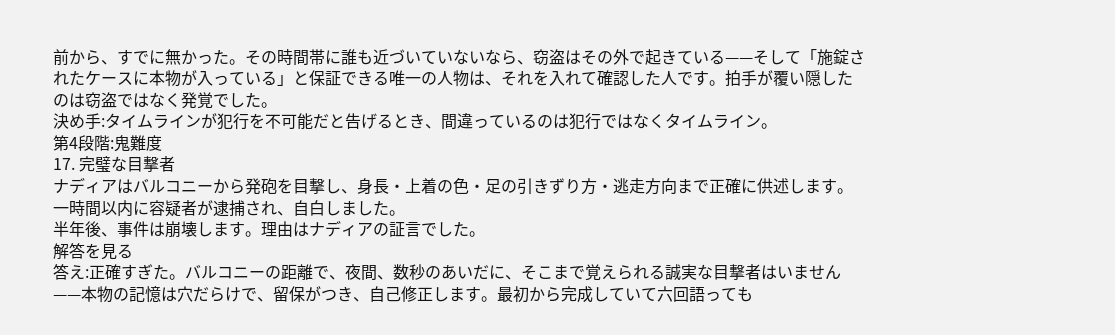前から、すでに無かった。その時間帯に誰も近づいていないなら、窃盗はその外で起きている——そして「施錠されたケースに本物が入っている」と保証できる唯一の人物は、それを入れて確認した人です。拍手が覆い隠したのは窃盗ではなく発覚でした。
決め手:タイムラインが犯行を不可能だと告げるとき、間違っているのは犯行ではなくタイムライン。
第4段階:鬼難度
17. 完璧な目撃者
ナディアはバルコニーから発砲を目撃し、身長・上着の色・足の引きずり方・逃走方向まで正確に供述します。一時間以内に容疑者が逮捕され、自白しました。
半年後、事件は崩壊します。理由はナディアの証言でした。
解答を見る
答え:正確すぎた。バルコニーの距離で、夜間、数秒のあいだに、そこまで覚えられる誠実な目撃者はいません——本物の記憶は穴だらけで、留保がつき、自己修正します。最初から完成していて六回語っても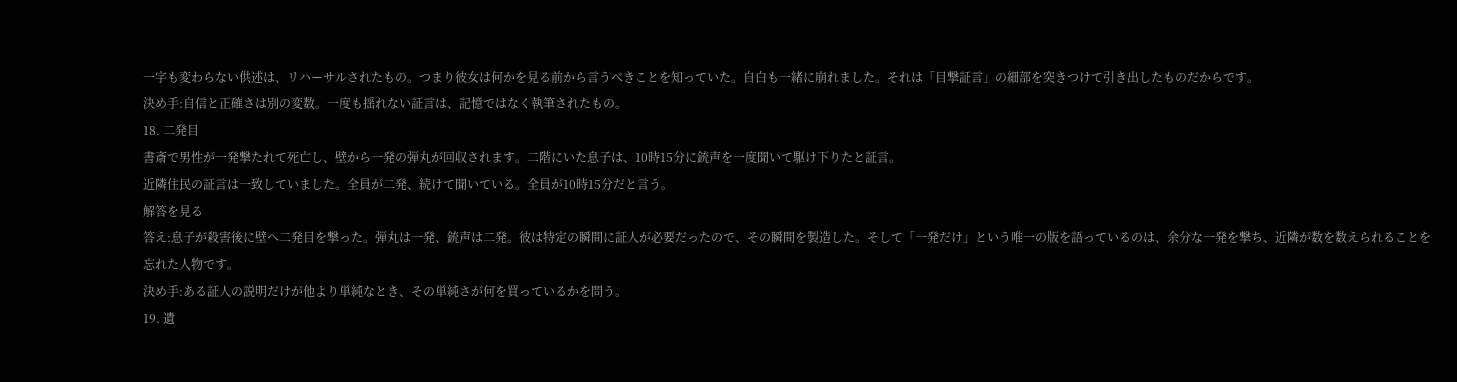一字も変わらない供述は、リハーサルされたもの。つまり彼女は何かを見る前から言うべきことを知っていた。自白も一緒に崩れました。それは「目撃証言」の細部を突きつけて引き出したものだからです。
決め手:自信と正確さは別の変数。一度も揺れない証言は、記憶ではなく執筆されたもの。
18. 二発目
書斎で男性が一発撃たれて死亡し、壁から一発の弾丸が回収されます。二階にいた息子は、10時15分に銃声を一度聞いて駆け下りたと証言。
近隣住民の証言は一致していました。全員が二発、続けて聞いている。全員が10時15分だと言う。
解答を見る
答え:息子が殺害後に壁へ二発目を撃った。弾丸は一発、銃声は二発。彼は特定の瞬間に証人が必要だったので、その瞬間を製造した。そして「一発だけ」という唯一の版を語っているのは、余分な一発を撃ち、近隣が数を数えられることを忘れた人物です。
決め手:ある証人の説明だけが他より単純なとき、その単純さが何を買っているかを問う。
19. 遺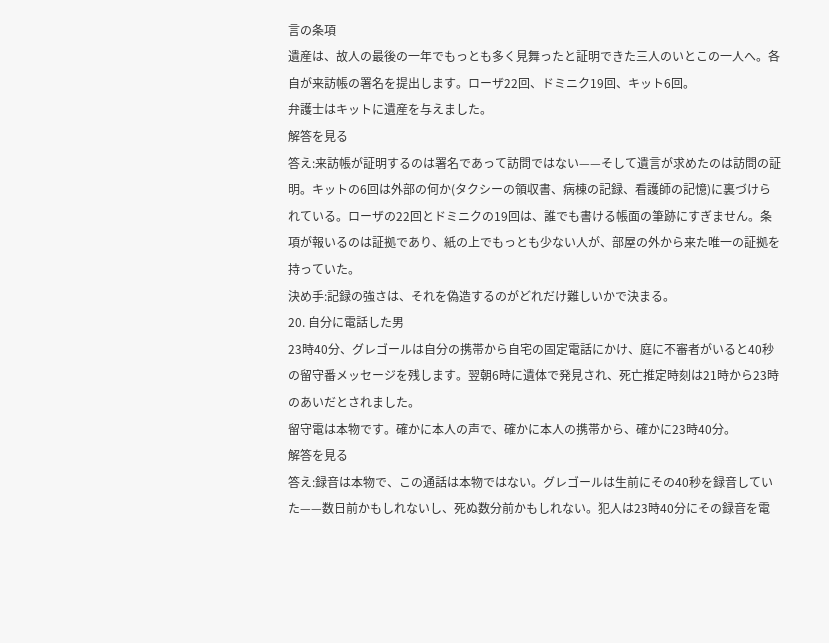言の条項
遺産は、故人の最後の一年でもっとも多く見舞ったと証明できた三人のいとこの一人へ。各自が来訪帳の署名を提出します。ローザ22回、ドミニク19回、キット6回。
弁護士はキットに遺産を与えました。
解答を見る
答え:来訪帳が証明するのは署名であって訪問ではない——そして遺言が求めたのは訪問の証明。キットの6回は外部の何か(タクシーの領収書、病棟の記録、看護師の記憶)に裏づけられている。ローザの22回とドミニクの19回は、誰でも書ける帳面の筆跡にすぎません。条項が報いるのは証拠であり、紙の上でもっとも少ない人が、部屋の外から来た唯一の証拠を持っていた。
決め手:記録の強さは、それを偽造するのがどれだけ難しいかで決まる。
20. 自分に電話した男
23時40分、グレゴールは自分の携帯から自宅の固定電話にかけ、庭に不審者がいると40秒の留守番メッセージを残します。翌朝6時に遺体で発見され、死亡推定時刻は21時から23時のあいだとされました。
留守電は本物です。確かに本人の声で、確かに本人の携帯から、確かに23時40分。
解答を見る
答え:録音は本物で、この通話は本物ではない。グレゴールは生前にその40秒を録音していた——数日前かもしれないし、死ぬ数分前かもしれない。犯人は23時40分にその録音を電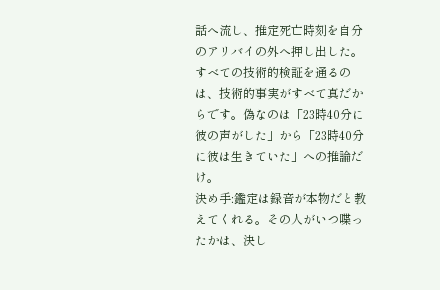話へ流し、推定死亡時刻を自分のアリバイの外へ押し出した。すべての技術的検証を通るのは、技術的事実がすべて真だからです。偽なのは「23時40分に彼の声がした」から「23時40分に彼は生きていた」への推論だけ。
決め手:鑑定は録音が本物だと教えてくれる。その人がいつ喋ったかは、決し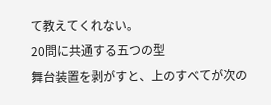て教えてくれない。
20問に共通する五つの型
舞台装置を剥がすと、上のすべてが次の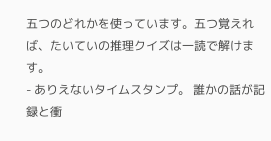五つのどれかを使っています。五つ覚えれば、たいていの推理クイズは一読で解けます。
- ありえないタイムスタンプ。 誰かの話が記録と衝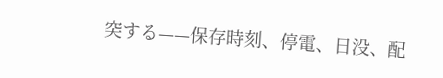突する——保存時刻、停電、日没、配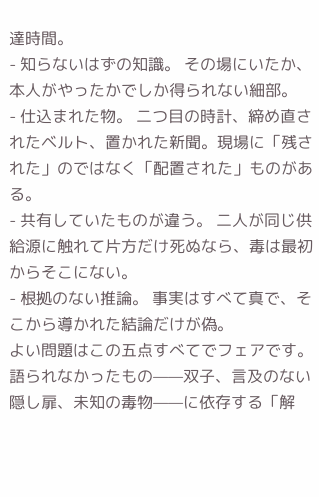達時間。
- 知らないはずの知識。 その場にいたか、本人がやったかでしか得られない細部。
- 仕込まれた物。 二つ目の時計、締め直されたベルト、置かれた新聞。現場に「残された」のではなく「配置された」ものがある。
- 共有していたものが違う。 二人が同じ供給源に触れて片方だけ死ぬなら、毒は最初からそこにない。
- 根拠のない推論。 事実はすべて真で、そこから導かれた結論だけが偽。
よい問題はこの五点すべてでフェアです。語られなかったもの——双子、言及のない隠し扉、未知の毒物——に依存する「解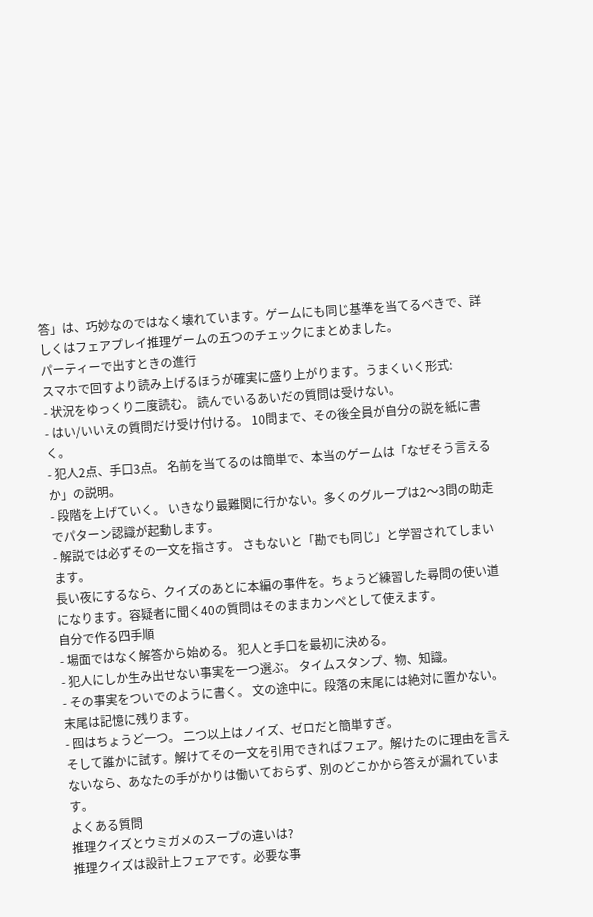答」は、巧妙なのではなく壊れています。ゲームにも同じ基準を当てるべきで、詳しくはフェアプレイ推理ゲームの五つのチェックにまとめました。
パーティーで出すときの進行
スマホで回すより読み上げるほうが確実に盛り上がります。うまくいく形式:
- 状況をゆっくり二度読む。 読んでいるあいだの質問は受けない。
- はい/いいえの質問だけ受け付ける。 10問まで、その後全員が自分の説を紙に書く。
- 犯人2点、手口3点。 名前を当てるのは簡単で、本当のゲームは「なぜそう言えるか」の説明。
- 段階を上げていく。 いきなり最難関に行かない。多くのグループは2〜3問の助走でパターン認識が起動します。
- 解説では必ずその一文を指さす。 さもないと「勘でも同じ」と学習されてしまいます。
長い夜にするなら、クイズのあとに本編の事件を。ちょうど練習した尋問の使い道になります。容疑者に聞く40の質問はそのままカンペとして使えます。
自分で作る四手順
- 場面ではなく解答から始める。 犯人と手口を最初に決める。
- 犯人にしか生み出せない事実を一つ選ぶ。 タイムスタンプ、物、知識。
- その事実をついでのように書く。 文の途中に。段落の末尾には絶対に置かない。末尾は記憶に残ります。
- 囮はちょうど一つ。 二つ以上はノイズ、ゼロだと簡単すぎ。
そして誰かに試す。解けてその一文を引用できればフェア。解けたのに理由を言えないなら、あなたの手がかりは働いておらず、別のどこかから答えが漏れています。
よくある質問
推理クイズとウミガメのスープの違いは?
推理クイズは設計上フェアです。必要な事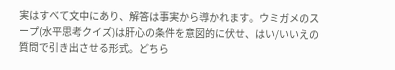実はすべて文中にあり、解答は事実から導かれます。ウミガメのスープ(水平思考クイズ)は肝心の条件を意図的に伏せ、はい/いいえの質問で引き出させる形式。どちら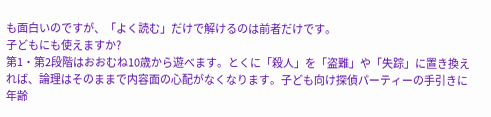も面白いのですが、「よく読む」だけで解けるのは前者だけです。
子どもにも使えますか?
第1・第2段階はおおむね10歳から遊べます。とくに「殺人」を「盗難」や「失踪」に置き換えれば、論理はそのままで内容面の心配がなくなります。子ども向け探偵パーティーの手引きに年齢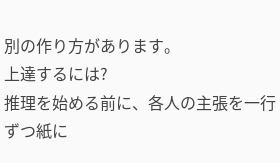別の作り方があります。
上達するには?
推理を始める前に、各人の主張を一行ずつ紙に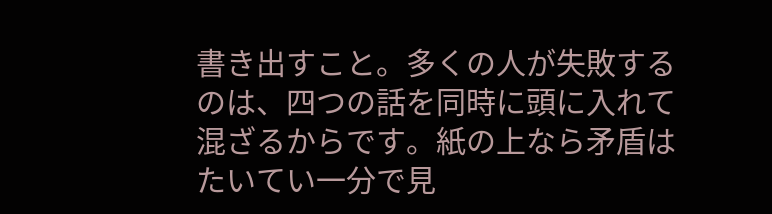書き出すこと。多くの人が失敗するのは、四つの話を同時に頭に入れて混ざるからです。紙の上なら矛盾はたいてい一分で見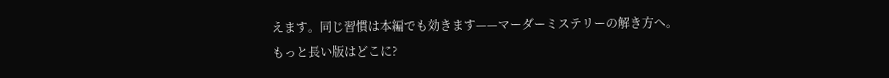えます。同じ習慣は本編でも効きます——マーダーミステリーの解き方へ。
もっと長い版はどこに?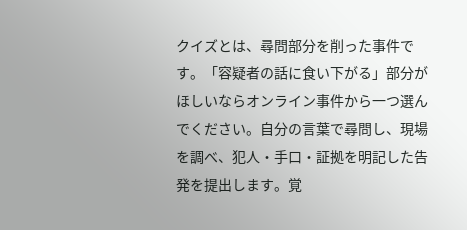クイズとは、尋問部分を削った事件です。「容疑者の話に食い下がる」部分がほしいならオンライン事件から一つ選んでください。自分の言葉で尋問し、現場を調べ、犯人・手口・証拠を明記した告発を提出します。覚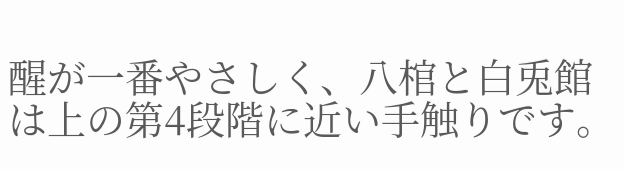醒が一番やさしく、八棺と白兎館は上の第4段階に近い手触りです。